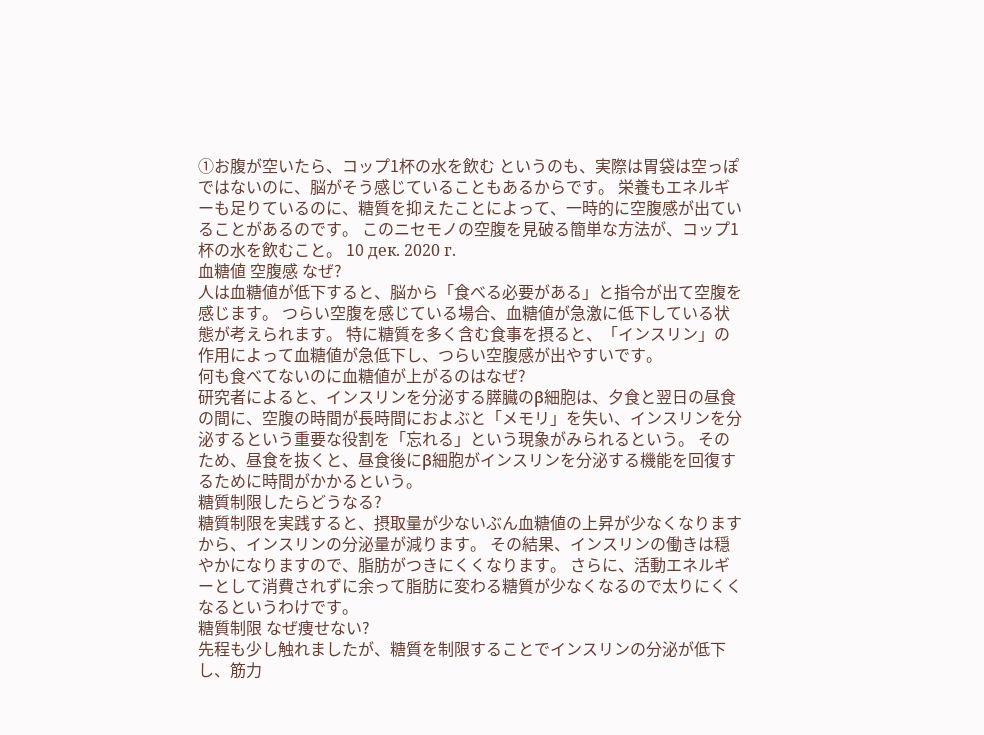①お腹が空いたら、コップ1杯の水を飲む というのも、実際は胃袋は空っぽではないのに、脳がそう感じていることもあるからです。 栄養もエネルギーも足りているのに、糖質を抑えたことによって、一時的に空腹感が出ていることがあるのです。 このニセモノの空腹を見破る簡単な方法が、コップ1杯の水を飲むこと。 10 дек. 2020 г.
血糖値 空腹感 なぜ?
人は血糖値が低下すると、脳から「食べる必要がある」と指令が出て空腹を感じます。 つらい空腹を感じている場合、血糖値が急激に低下している状態が考えられます。 特に糖質を多く含む食事を摂ると、「インスリン」の作用によって血糖値が急低下し、つらい空腹感が出やすいです。
何も食べてないのに血糖値が上がるのはなぜ?
研究者によると、インスリンを分泌する膵臓のβ細胞は、夕食と翌日の昼食の間に、空腹の時間が長時間におよぶと「メモリ」を失い、インスリンを分泌するという重要な役割を「忘れる」という現象がみられるという。 そのため、昼食を抜くと、昼食後にβ細胞がインスリンを分泌する機能を回復するために時間がかかるという。
糖質制限したらどうなる?
糖質制限を実践すると、摂取量が少ないぶん血糖値の上昇が少なくなりますから、インスリンの分泌量が減ります。 その結果、インスリンの働きは穏やかになりますので、脂肪がつきにくくなります。 さらに、活動エネルギーとして消費されずに余って脂肪に変わる糖質が少なくなるので太りにくくなるというわけです。
糖質制限 なぜ痩せない?
先程も少し触れましたが、糖質を制限することでインスリンの分泌が低下し、筋力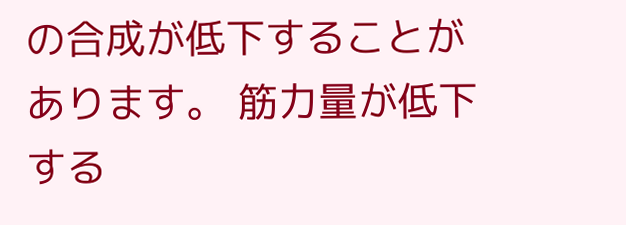の合成が低下することがあります。 筋力量が低下する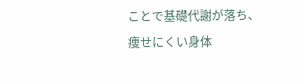ことで基礎代謝が落ち、痩せにくい身体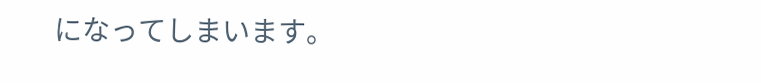になってしまいます。